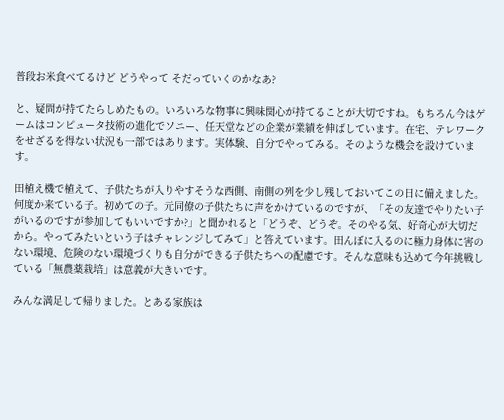普段お米食べてるけど どうやって そだっていくのかなあ?

と、疑問が持てたらしめたもの。いろいろな物事に興味関心が持てることが大切ですね。もちろん今はゲームはコンピュータ技術の進化でソニー、任天堂などの企業が業績を伸ばしています。在宅、テレワークをせざるを得ない状況も一部ではあります。実体験、自分でやってみる。そのような機会を設けています。

田植え機で植えて、子供たちが入りやすそうな西側、南側の列を少し残しておいてこの日に備えました。何度か来ている子。初めての子。元同僚の子供たちに声をかけているのですが、「その友達でやりたい子がいるのですが参加してもいいですか?」と聞かれると「どうぞ、どうぞ。そのやる気、好奇心が大切だから。やってみたいという子はチャレンジしてみて」と答えています。田んぼに入るのに極力身体に害のない環境、危険のない環境づくりも自分ができる子供たちへの配慮です。そんな意味も込めて今年挑戦している「無農薬栽培」は意義が大きいです。

みんな満足して帰りました。とある家族は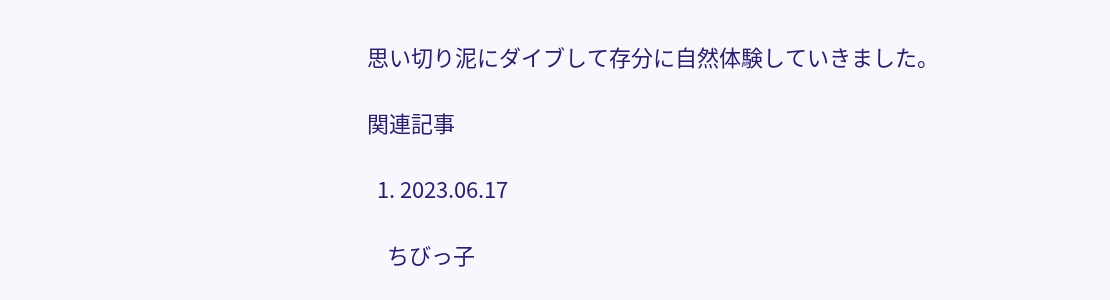思い切り泥にダイブして存分に自然体験していきました。

関連記事

  1. 2023.06.17

    ちびっ子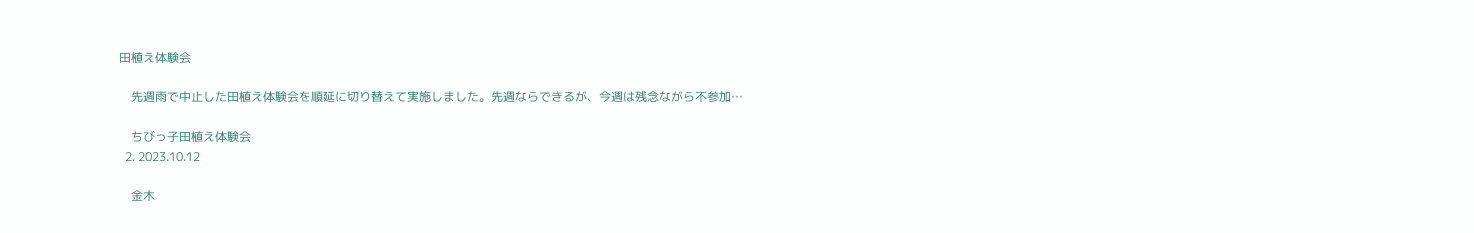田植え体験会

    先週雨で中止した田植え体験会を順延に切り替えて実施しました。先週ならできるが、今週は残念ながら不参加…

    ちびっ子田植え体験会
  2. 2023.10.12

    金木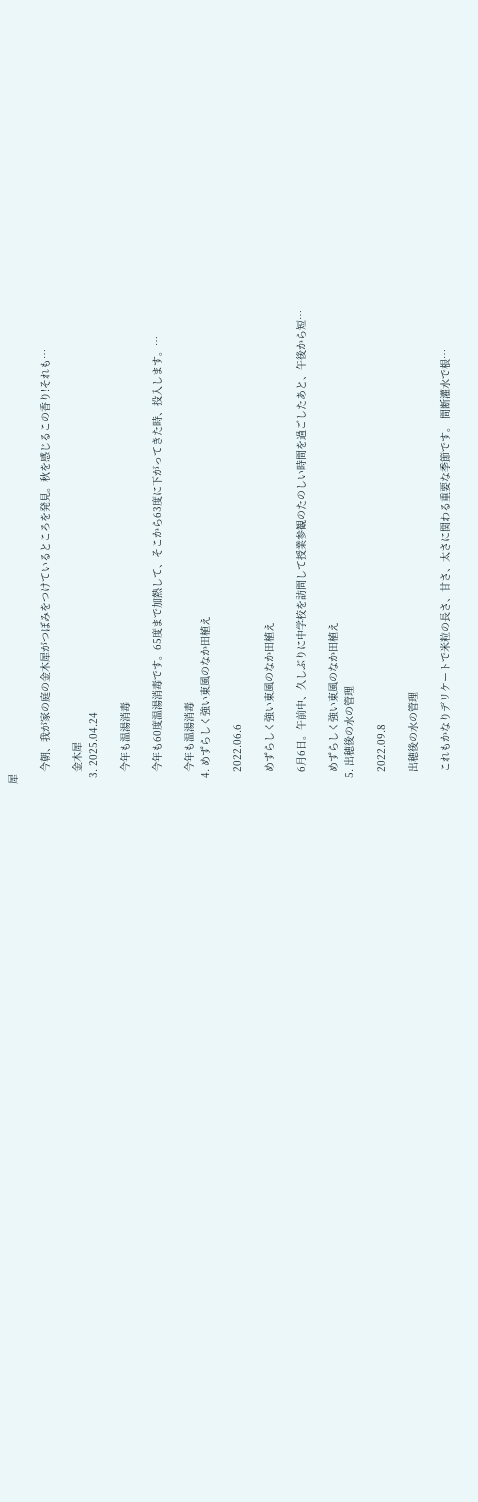犀

    今朝、我が家の庭の金木犀がつぼみをつけているところを発見。秋を感じるこの香り!それも…

    金木犀
  3. 2025.04.24

    今年も温湯消毒

    今年も60度温湯消毒です。65度まで加熱して、そこから63度に下がってきた時、投入します。…

    今年も温湯消毒
  4. めずらしく強い東風のなか田植え

    2022.06.6

    めずらしく強い東風のなか田植え

    6月6日。午前中、久しぶりに中学校を訪問して授業参観のたのしい時間を過ごしたあと、午後から短…

    めずらしく強い東風のなか田植え
  5. 出穂後の水の管理

    2022.09.8

    出穂後の水の管理

    これもかなりデリケートで米粒の長さ、甘さ、太さに関わる重要な季節です。 間断灌水で根…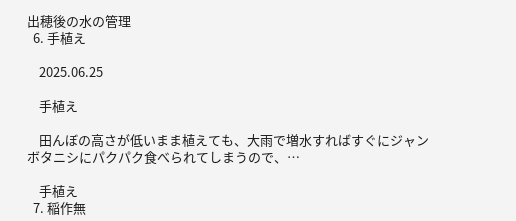出穂後の水の管理
  6. 手植え

    2025.06.25

    手植え

    田んぼの高さが低いまま植えても、大雨で増水すればすぐにジャンボタニシにパクパク食べられてしまうので、…

    手植え
  7. 稲作無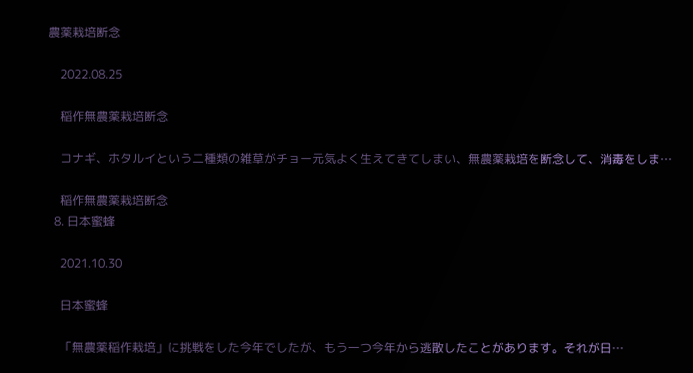農薬栽培断念

    2022.08.25

    稲作無農薬栽培断念

    コナギ、ホタルイという二種類の雑草がチョー元気よく生えてきてしまい、無農薬栽培を断念して、消毒をしま…

    稲作無農薬栽培断念
  8. 日本蜜蜂

    2021.10.30

    日本蜜蜂

    「無農薬稲作栽培」に挑戦をした今年でしたが、もう一つ今年から逃散したことがあります。それが日…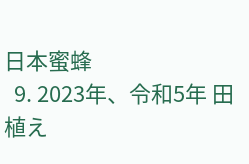日本蜜蜂
  9. 2023年、令和5年 田植え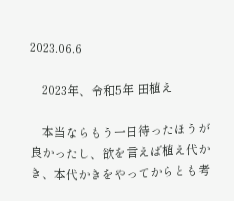2023.06.6

    2023年、令和5年 田植え

    本当ならもう一日待ったほうが良かったし、欲を言えば植え代かき、本代かきをやってからとも考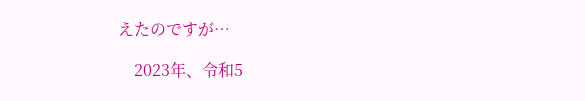えたのですが…

    2023年、令和5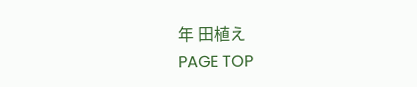年 田植え
PAGE TOP